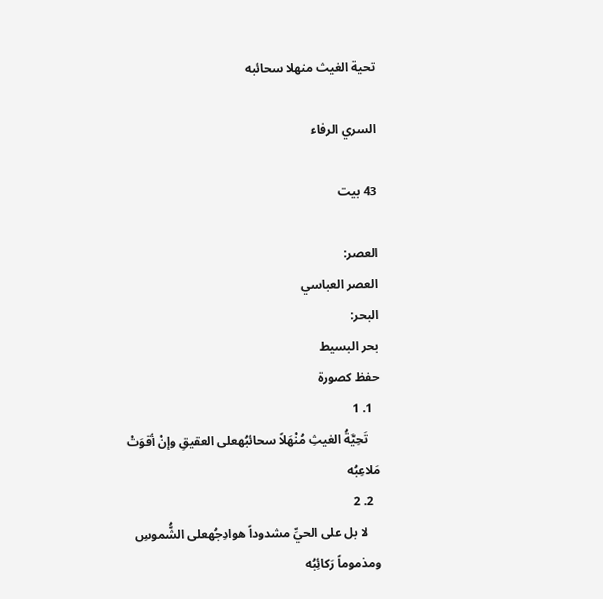تحية الغيث منهلا سحائبه

السري الرفاء

43 بيت

العصر:
العصر العباسي
البحر:
بحر البسيط
حفظ كصورة
  1. 1
    تَحِيَّةُ الغيثِ مُنْهَلاً سحائبُهعلى العقيقِ وإنْ أقوَتْ مَلاعِبُه
  2. 2
    لا بل على الحيِّ مشدوداً هوادِجُهعلى الشُّموسِ ومذموماً رَكائِبُه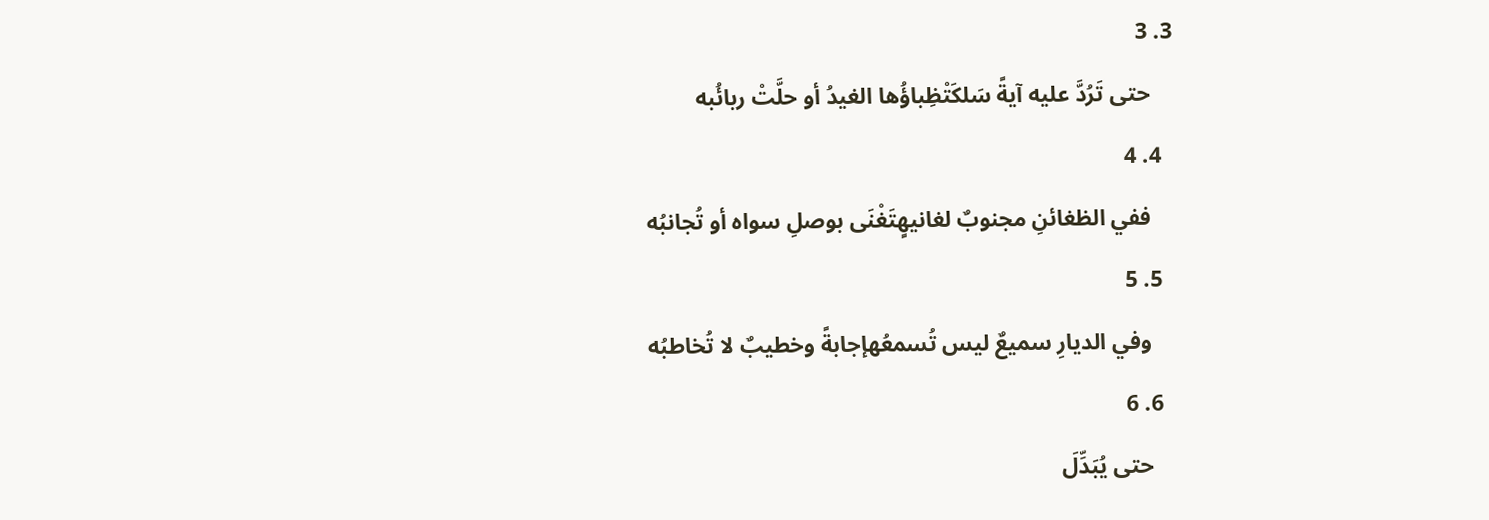3. 3
    حتى تَرُدَّ عليه آيةً سَلكَتْظِباؤُها الغيدُ أو حلَّتْ ربائُبه
  4. 4
    ففي الظغائنِ مجنوبٌ لغانيهٍتَغْنَى بوصلِ سواه أو تُجانبُه
  5. 5
    وفي الديارِ سميعٌ ليس تُسمعُهإجابةً وخطيبٌ لا تُخاطبُه
  6. 6
    حتى يُبَدِّلَ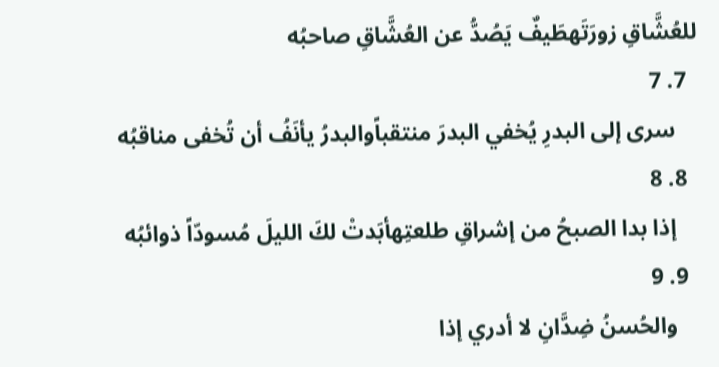للعُشَّاقِ زورَتَهطَيفٌ يَصُدُّ عن العُشَّاقِ صاحبُه
  7. 7
    سرى إلى البدرِ يُخفي البدرَ منتقباًوالبدرُ يأنَفُ أن تُخفى مناقبُه
  8. 8
    إذا بدا الصبحُ من إشراقِ طلعتِهأبَدتْ لكَ الليلَ مُسودّاً ذوائبُه
  9. 9
    والحُسنُ ضِدَّانِ لا أدري إذا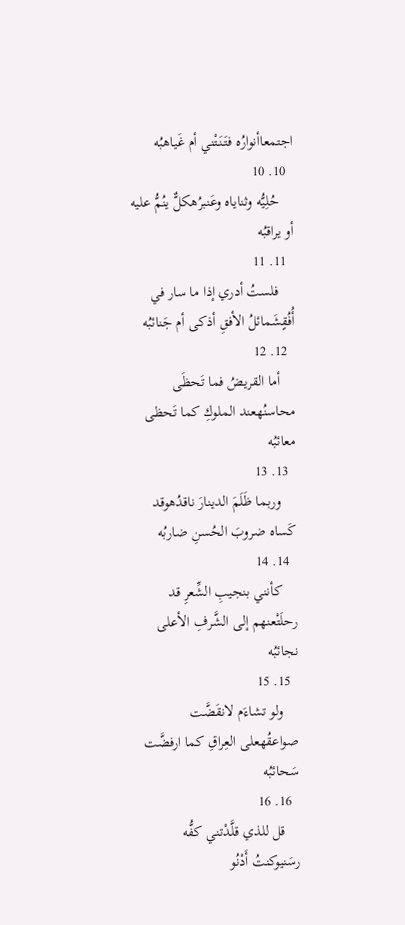اجتمعاأنوارُه فتَنَتْني أم غَياهبُه
  10. 10
    حُلِيُّه وثناياه وعَنبرُهكلٌّ ينُمُّ عليه أو يراقبُه
  11. 11
    فلستُ أدري إذا ما سار في أُفُقٍشَمائلُ الأفقِ أذكى أم جَنائبُه
  12. 12
    أما القريضُ فما تَحظَى محاسنُهعند الملوكِ كما تَحظى معائبُه
  13. 13
    وربما ظَلَمَ الدينارَ ناقدُهوقد كَساه ضروبَ الحُسنِ ضاربُه
  14. 14
    كأنني بنجيبِ الشِّعرِ قد رحلَتْعنهم إلى الشَّرفِ الأعلى نجائبُه
  15. 15
    ولو تشاءَم لانقَضَّت صواعقُهعلى العِراقِ كما ارفضَّت سَحائبُه
  16. 16
    قل للذي قلَّدْتني كفُّه رسَنيوكنتُ أَدْنُو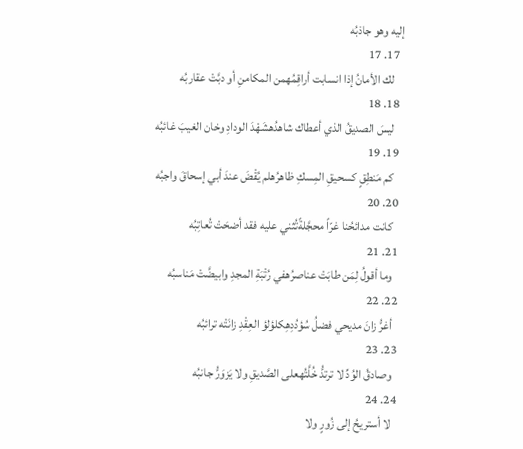إليه وهو جاذبُه
  17. 17
    لك الأمانُ إذا انسابت أراقِمُهمن المكامنِ أو دبَّتْ عقاربُه
  18. 18
    ليسَ الصديقُ الذي أعطاك شاهدُهشَهْدَ الودادِ وخان الغيبَ غائبُه
  19. 19
    كم مَنطِقٍ كسحيقِ المِسكِ ظاهرُهلم يُقْضَ عندَ أبي إسحاقَ واجبُه
  20. 20
    كانت مدائحُنا غرّاً محجَّلةًتُثني عليه فقد أضحَتْ تُعاتِبُه
  21. 21
    وما أقولُ لِمَن طابَتْ عناصرُهفي رُتْبَةِ المجدِ وابيضَّتْ مَناسبُه
  22. 22
    أغرُّ زانَ مديحي فضلُ سُؤدُدِهِكلؤلؤ العِقْدِ زانَتْه ترائبُه
  23. 23
    وصادقُ الوُدِّ لا ترتدُّ خُلَّتُهعلى الصَّديقِ ولا يَزوَرُّ جانبُه
  24. 24
    لا أستريحُ إلى زُورٍ ولا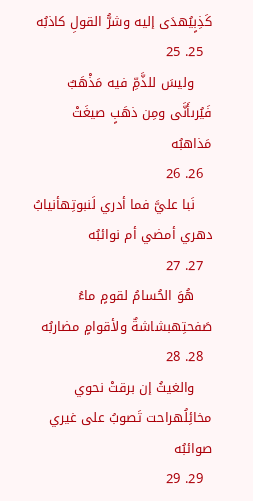كَذِبٍيُهدَى إليه وشرُّ القولِ كاذبُه
  25. 25
    وليسَ للذَّمِّ فيه مَذْهَبٌ فَيُرىأَنَّى ومِن ذهَبٍ صيغَتْ مَذاهبُه
  26. 26
    نَبا عليَّ فما أدري لَنبوتِهأنيابُ دهري أمضي أم نوائبُه
  27. 27
    هُوَ الحُسامُ لقومٍ ماءُ صَفحتِهبشاشةٌ ولأقوامٍ مضاربُه
  28. 28
    والغيثُ إن برقتْ نحوي مخائِلُهراحت تَصوبُ على غيري صوائبُه
  29. 29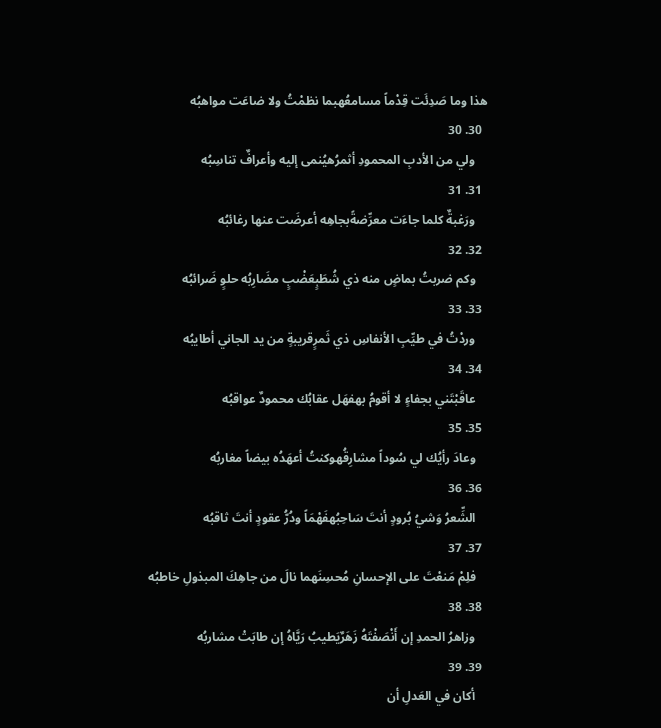هذا وما صَدِئَت قِدْماً مسامعُهبما نظمْتُ ولا ضاعَت مواهبُه
  30. 30
    ولي من الأدبِ المحمودِ أثمرُهيُنمى إليه وأعرافٌ تناسِبُه
  31. 31
    ورَغبةٌ كلما جاءَت معرِّضةًبجاهِه أعرضَت عنها رغائبُه
  32. 32
    وكم ضربتُ بماضٍ منه ذي شُطَبٍعَضْبٍ مضَارِبُه حلوٍ ضَرائبُه
  33. 33
    وردْتُ في طيِّبِ الأنفاسِ ذي ثَمرٍقريبةٍ من يد الجاني أطايبُه
  34. 34
    عاقَبْتَني بجفاءٍ لا أقومُ بهفهَل عقابُك محمودٌ عواقبُه
  35. 35
    وعادَ رأيُك لي سُوداً مشارِقُهوكنتُ أعهَدُه بيضاً مغاربُه
  36. 36
    الشِّعرُ وَشيُ بُرودٍ أنتَ سَاحِبُهفَهْمَاً ودُرُّ عقودٍ أنتَ ثاقبُه
  37. 37
    فلِمْ مَنعْتَ على الإحسانِ مُحسِنَهما نالَ من جاهِكَ المبذولِ خاطبُه
  38. 38
    وزاهرُ الحمدِ إن أَنْصَفْتَهُ زَهَرٌيَطيبُ رَيَّاهُ إن طابَتْ مشاربُه
  39. 39
    أكان في العَدلِ أن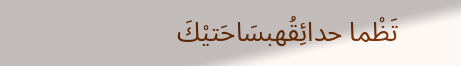تَظْما حدائِقُهبسَاحَتيْكَ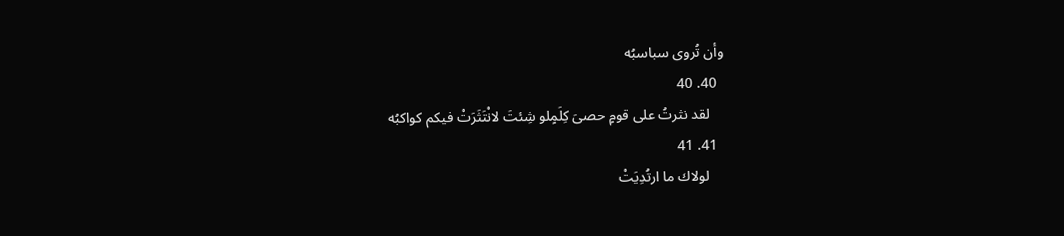وأن تُروى سباسبُه
  40. 40
    لقد نثرتُ على قومٍ حصىَ كِلَمٍلو شِئتَ لانْتَثَرَتْ فيكم كواكبُه
  41. 41
    لولاك ما ارتُدِيَتْ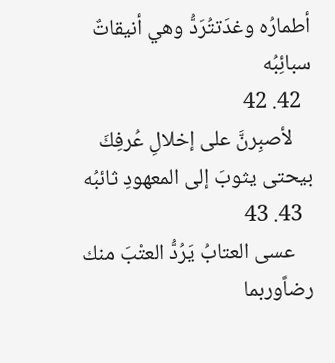أطمارُه وغدَتتُرَدُّ وهي أنيقاتٌ سبائِبُه
  42. 42
    لأصبِرنَّ على إخلالِ عُرفِكَ بيحتى يثوبَ إلى المعهودِ ثائبُه
  43. 43
    عسى العتابُ يَرُدُّ العتْبَ منك رضاًوربما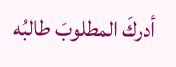أدركَ المطلوبَ طالبُه